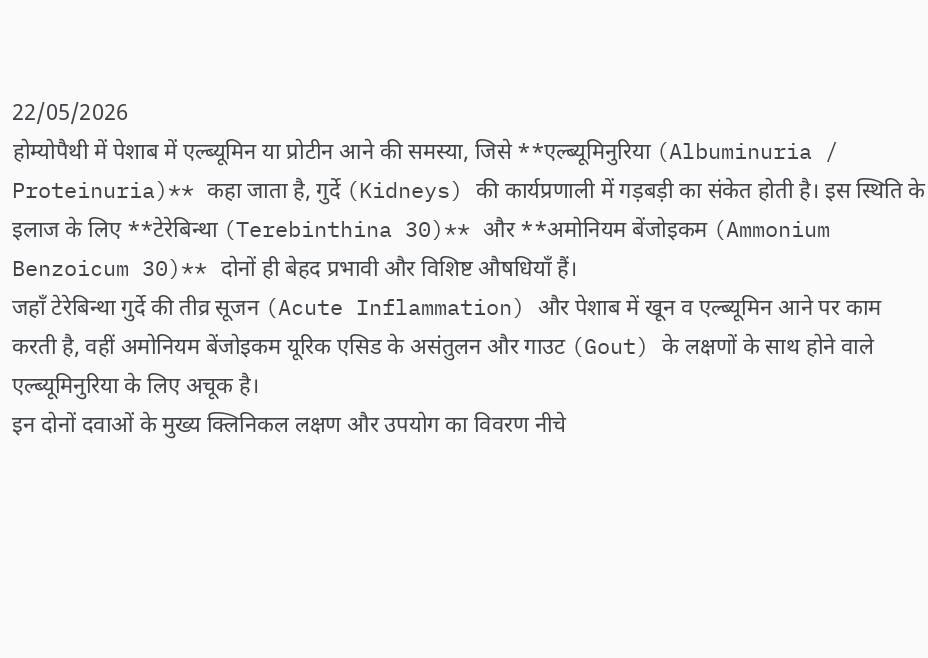22/05/2026
होम्योपैथी में पेशाब में एल्ब्यूमिन या प्रोटीन आने की समस्या, जिसे **एल्ब्यूमिनुरिया (Albuminuria / Proteinuria)** कहा जाता है, गुर्दे (Kidneys) की कार्यप्रणाली में गड़बड़ी का संकेत होती है। इस स्थिति के इलाज के लिए **टेरेबिन्था (Terebinthina 30)** और **अमोनियम बेंजोइकम (Ammonium Benzoicum 30)** दोनों ही बेहद प्रभावी और विशिष्ट औषधियाँ हैं।
जहाँ टेरेबिन्था गुर्दे की तीव्र सूजन (Acute Inflammation) और पेशाब में खून व एल्ब्यूमिन आने पर काम करती है, वहीं अमोनियम बेंजोइकम यूरिक एसिड के असंतुलन और गाउट (Gout) के लक्षणों के साथ होने वाले एल्ब्यूमिनुरिया के लिए अचूक है।
इन दोनों दवाओं के मुख्य क्लिनिकल लक्षण और उपयोग का विवरण नीचे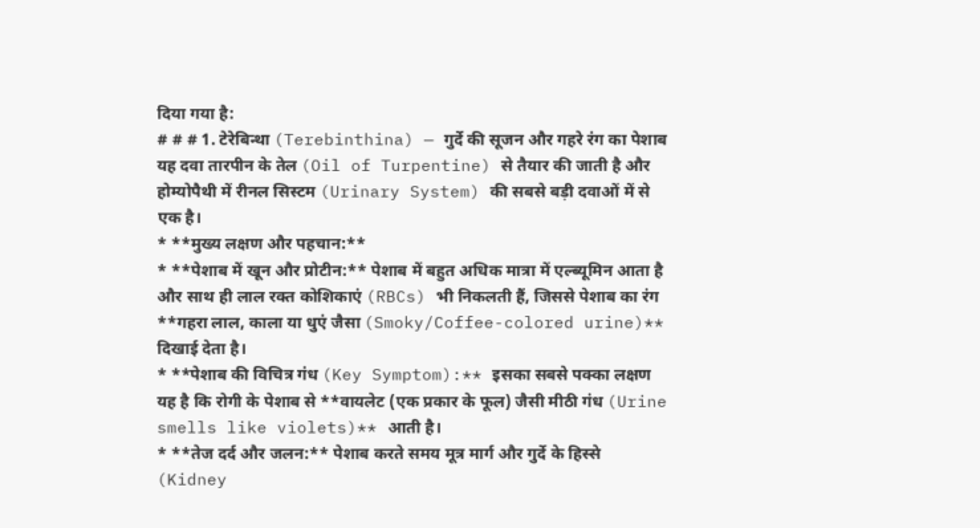दिया गया है:
# # # 1. टेरेबिन्था (Terebinthina) — गुर्दे की सूजन और गहरे रंग का पेशाब
यह दवा तारपीन के तेल (Oil of Turpentine) से तैयार की जाती है और होम्योपैथी में रीनल सिस्टम (Urinary System) की सबसे बड़ी दवाओं में से एक है।
* **मुख्य लक्षण और पहचान:**
* **पेशाब में खून और प्रोटीन:** पेशाब में बहुत अधिक मात्रा में एल्ब्यूमिन आता है और साथ ही लाल रक्त कोशिकाएं (RBCs) भी निकलती हैं, जिससे पेशाब का रंग **गहरा लाल, काला या धुएं जैसा (Smoky/Coffee-colored urine)** दिखाई देता है।
* **पेशाब की विचित्र गंध (Key Symptom):** इसका सबसे पक्का लक्षण यह है कि रोगी के पेशाब से **वायलेट (एक प्रकार के फूल) जैसी मीठी गंध (Urine smells like violets)** आती है।
* **तेज दर्द और जलन:** पेशाब करते समय मूत्र मार्ग और गुर्दे के हिस्से (Kidney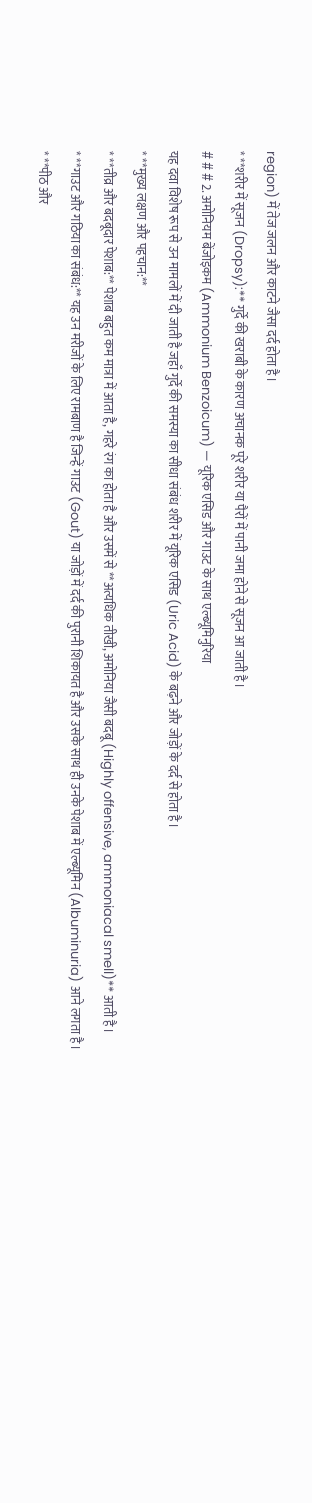region) में तेज जलन और काटने जैसा दर्द होता है।
* **शरीर में सूजन (Dropsy):** गुर्दे की खराबी के कारण अचानक पूरे शरीर या पैरों में पानी जमा होने से सूजन आ जाती है।
# # # 2. अमोनियम बेंजोइकम (Ammonium Benzoicum) — यूरिक एसिड और गाउट के साथ एल्ब्यूमिनुरिया
यह दवा विशेष रूप से उन मामलों में दी जाती है जहाँ गुर्दे की समस्या का सीधा संबंध शरीर में यूरिक एसिड (Uric Acid) के बढ़ने और जोड़ों के दर्द से होता है।
* **मुख्य लक्षण और पहचान:**
* **तीव्र और बदबूदार पेशाब:** पेशाब बहुत कम मात्रा में आता है, गहरे रंग का होता है और उसमें से **अत्यधिक तीखी, अमोनिया जैसी बदबू (Highly offensive, ammoniacal smell)** आती है।
* **गाउट और गठिया का संबंध:** यह उन मरीजों के लिए रामबाण है जिन्हें गाउट (Gout) या जोड़ों में दर्द की पुरानी शिकायत है और उसके साथ ही उनके पेशाब में एल्ब्यूमिन (Albuminuria) आने लगता है।
* **पीठ और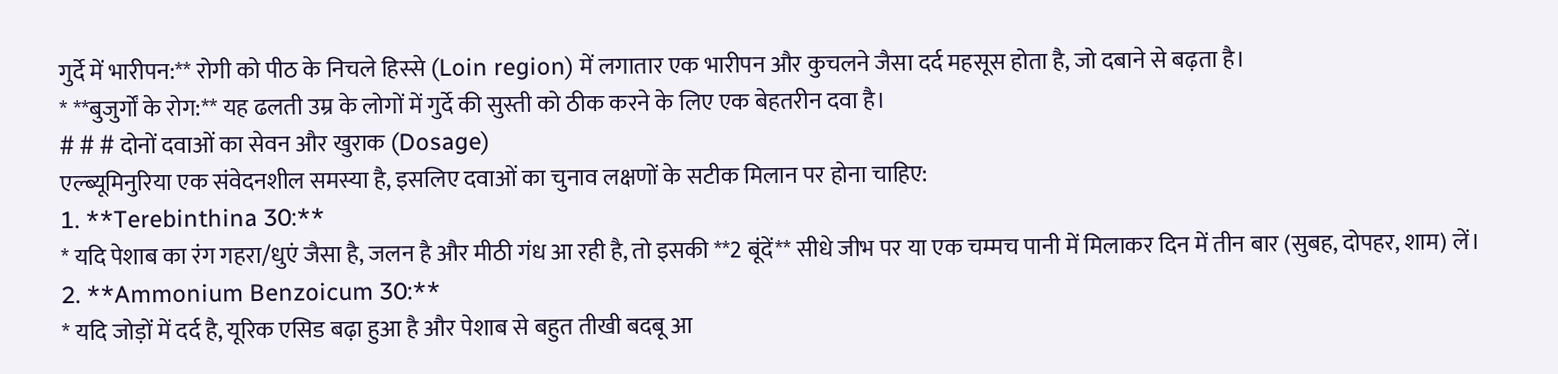गुर्दे में भारीपन:** रोगी को पीठ के निचले हिस्से (Loin region) में लगातार एक भारीपन और कुचलने जैसा दर्द महसूस होता है, जो दबाने से बढ़ता है।
* **बुजुर्गों के रोग:** यह ढलती उम्र के लोगों में गुर्दे की सुस्ती को ठीक करने के लिए एक बेहतरीन दवा है।
# # # दोनों दवाओं का सेवन और खुराक (Dosage)
एल्ब्यूमिनुरिया एक संवेदनशील समस्या है, इसलिए दवाओं का चुनाव लक्षणों के सटीक मिलान पर होना चाहिए:
1. **Terebinthina 30:**
* यदि पेशाब का रंग गहरा/धुएं जैसा है, जलन है और मीठी गंध आ रही है, तो इसकी **2 बूंदें** सीधे जीभ पर या एक चम्मच पानी में मिलाकर दिन में तीन बार (सुबह, दोपहर, शाम) लें।
2. **Ammonium Benzoicum 30:**
* यदि जोड़ों में दर्द है, यूरिक एसिड बढ़ा हुआ है और पेशाब से बहुत तीखी बदबू आ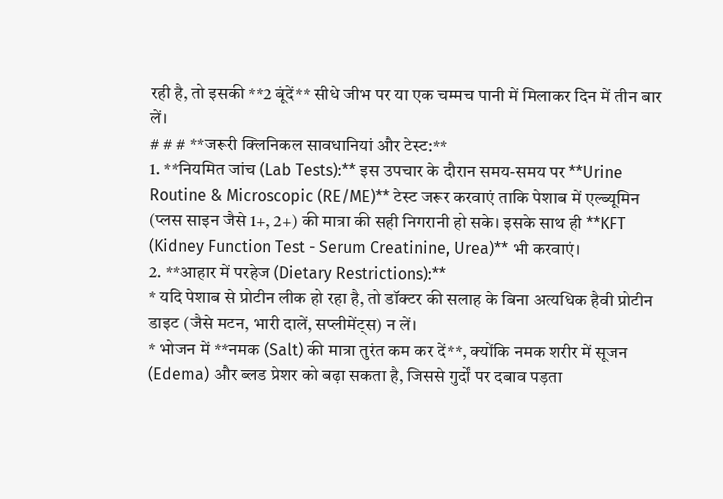रही है, तो इसकी **2 बूंदें** सीधे जीभ पर या एक चम्मच पानी में मिलाकर दिन में तीन बार लें।
# # # **जरूरी क्लिनिकल सावधानियां और टेस्ट:**
1. **नियमित जांच (Lab Tests):** इस उपचार के दौरान समय-समय पर **Urine Routine & Microscopic (RE/ME)** टेस्ट जरूर करवाएं ताकि पेशाब में एल्ब्यूमिन (प्लस साइन जैसे 1+, 2+) की मात्रा की सही निगरानी हो सके। इसके साथ ही **KFT (Kidney Function Test - Serum Creatinine, Urea)** भी करवाएं।
2. **आहार में परहेज (Dietary Restrictions):**
* यदि पेशाब से प्रोटीन लीक हो रहा है, तो डॉक्टर की सलाह के बिना अत्यधिक हैवी प्रोटीन डाइट (जैसे मटन, भारी दालें, सप्लीमेंट्स) न लें।
* भोजन में **नमक (Salt) की मात्रा तुरंत कम कर दें**, क्योंकि नमक शरीर में सूजन (Edema) और ब्लड प्रेशर को बढ़ा सकता है, जिससे गुर्दों पर दबाव पड़ता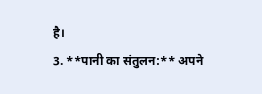है।
3. **पानी का संतुलन:** अपने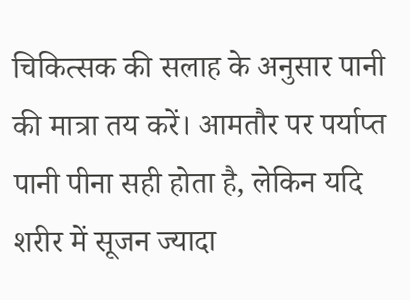चिकित्सक की सलाह के अनुसार पानी की मात्रा तय करें। आमतौर पर पर्याप्त पानी पीना सही होता है, लेकिन यदि शरीर में सूजन ज्यादा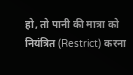हो, तो पानी की मात्रा को नियंत्रित (Restrict) करना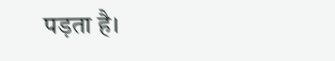पड़ता है।